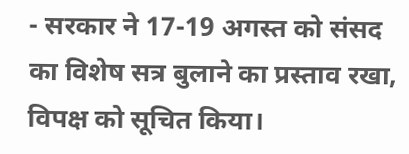- सरकार ने 17-19 अगस्त को संसद का विशेष सत्र बुलाने का प्रस्ताव रखा, विपक्ष को सूचित किया।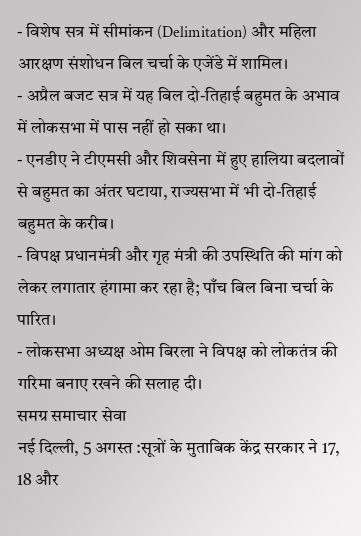- विशेष सत्र में सीमांकन (Delimitation) और महिला आरक्षण संशोधन बिल चर्चा के एजेंडे में शामिल।
- अप्रैल बजट सत्र में यह बिल दो-तिहाई बहुमत के अभाव में लोकसभा में पास नहीं हो सका था।
- एनडीए ने टीएमसी और शिवसेना में हुए हालिया बदलावों से बहुमत का अंतर घटाया, राज्यसभा में भी दो-तिहाई बहुमत के करीब।
- विपक्ष प्रधानमंत्री और गृह मंत्री की उपस्थिति की मांग को लेकर लगातार हंगामा कर रहा है; पाँच बिल बिना चर्चा के पारित।
- लोकसभा अध्यक्ष ओम बिरला ने विपक्ष को लोकतंत्र की गरिमा बनाए रखने की सलाह दी।
समग्र समाचार सेवा
नई दिल्ली, 5 अगस्त :सूत्रों के मुताबिक केंद्र सरकार ने 17, 18 और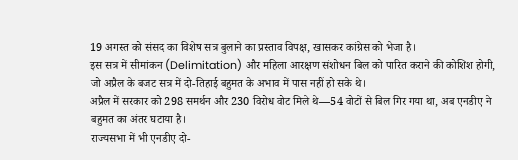19 अगस्त को संसद का विशेष सत्र बुलाने का प्रस्ताव विपक्ष, खासकर कांग्रेस को भेजा है।
इस सत्र में सीमांकन (Delimitation) और महिला आरक्षण संशोधन बिल को पारित कराने की कोशिश होगी, जो अप्रैल के बजट सत्र में दो-तिहाई बहुमत के अभाव में पास नहीं हो सके थे।
अप्रैल में सरकार को 298 समर्थन और 230 विरोध वोट मिले थे—54 वोटों से बिल गिर गया था, अब एनडीए ने बहुमत का अंतर घटाया है।
राज्यसभा में भी एनडीए दो-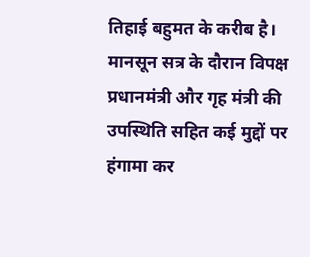तिहाई बहुमत के करीब है।
मानसून सत्र के दौरान विपक्ष प्रधानमंत्री और गृह मंत्री की उपस्थिति सहित कई मुद्दों पर हंगामा कर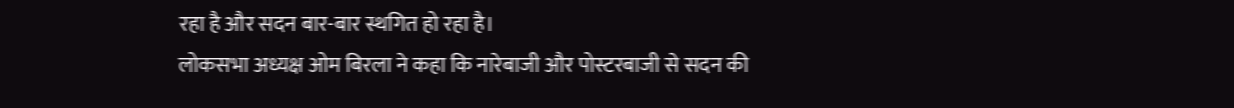रहा है और सदन बार-बार स्थगित हो रहा है।
लोकसभा अध्यक्ष ओम बिरला ने कहा कि नारेबाजी और पोस्टरबाजी से सदन की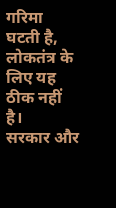गरिमा घटती है, लोकतंत्र के लिए यह ठीक नहीं है।
सरकार और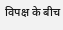विपक्ष के बीच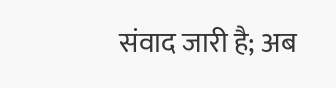संवाद जारी है; अब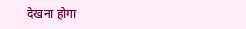देखना होगा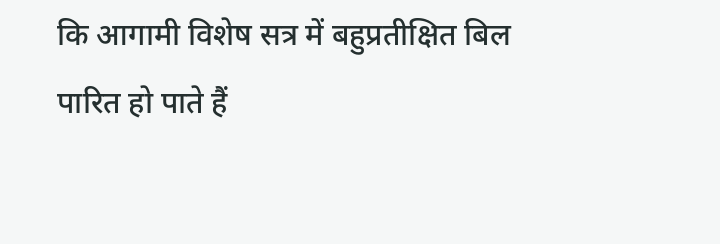कि आगामी विशेष सत्र में बहुप्रतीक्षित बिल पारित हो पाते हैं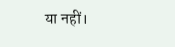या नहीं।